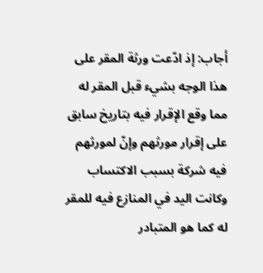أجاب: إذ ادّعت ورثة المقر على هذا الوجه بشيء قبل المقر له مما وقع الإقرار فيه بتاريخ سابق على إقرار مورثهم وإنّ لمورثهم فيه شركة بسبب الاكتساب وكانت اليد في المنازع فيه للمقر له كما هو المتبادر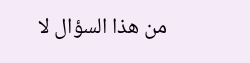من هذا السؤال لا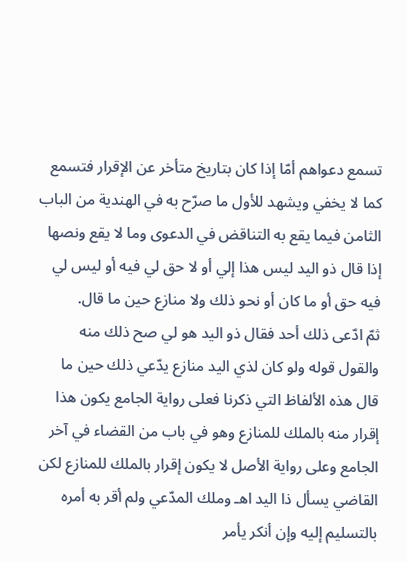تسمع دعواهم أمّا إذا كان بتاريخ متأخر عن الإقرار فتسمع كما لا يخفي ويشهد للأول ما صرّح به في الهندية من الباب الثامن فيما يقع به التناقض في الدعوى وما لا يقع ونصها إذا قال ذو اليد ليس هذا إلي أو لا حق لي فيه أو ليس لي فيه حق أو ما كان أو نحو ذلك ولا منازع حين ما قال.
ثمّ ادّعى ذلك أحد فقال ذو اليد هو لي صح ذلك منه والقول قوله ولو كان لذي اليد منازع يدّعي ذلك حين ما قال هذه الألفاظ التي ذكرنا فعلى رواية الجامع يكون هذا إقرار منه بالملك للمنازع وهو في باب من القضاء في آخر الجامع وعلى رواية الأصل لا يكون إقرار بالملك للمنازع لكن القاضي يسأل ذا اليد اهـ وملك المدّعي ولم أقر به أمره بالتسليم إليه وإن أنكر يأمر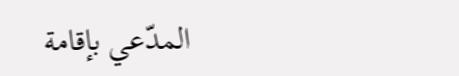المدّعي بإقامة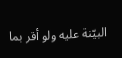البيّنة عليه ولو أقر بما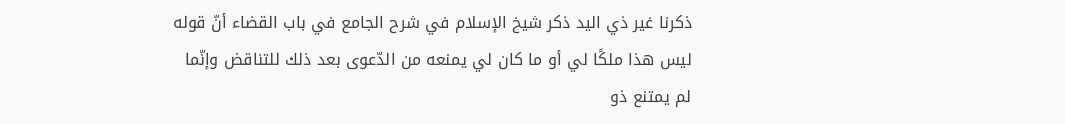ذكرنا غير ذي اليد ذكر شيخ الإسلام في شرح الجامع في باب القضاء أنّ قوله ليس هذا ملكًا لي أو ما كان لي يمنعه من الدّعوى بعد ذلك للتناقض وإنّما لم يمتنع ذو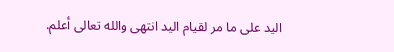اليد على ما مر لقيام اليد انتهى والله تعالى أعلم.